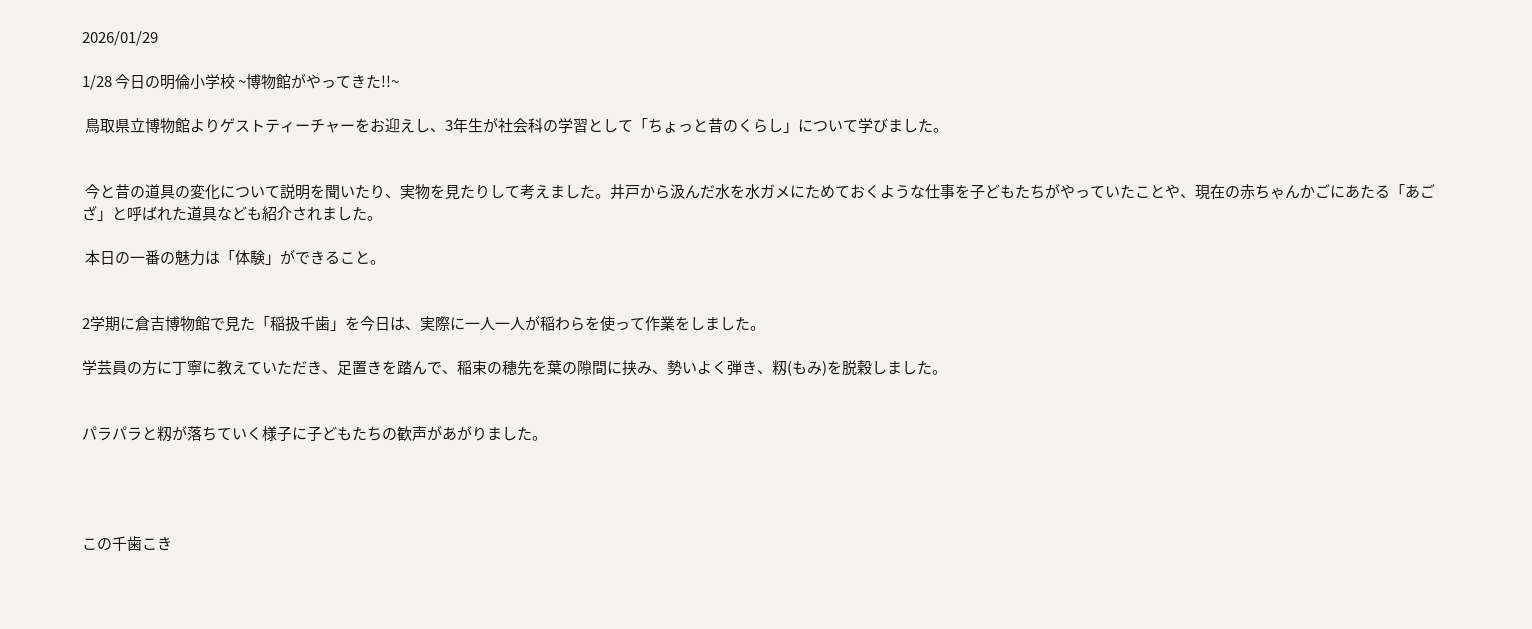2026/01/29

1/28 今日の明倫小学校 ~博物館がやってきた!!~

 鳥取県立博物館よりゲストティーチャーをお迎えし、3年生が社会科の学習として「ちょっと昔のくらし」について学びました。


 今と昔の道具の変化について説明を聞いたり、実物を見たりして考えました。井戸から汲んだ水を水ガメにためておくような仕事を子どもたちがやっていたことや、現在の赤ちゃんかごにあたる「あござ」と呼ばれた道具なども紹介されました。

 本日の一番の魅力は「体験」ができること。


2学期に倉吉博物館で見た「稲扱千歯」を今日は、実際に一人一人が稲わらを使って作業をしました。

学芸員の方に丁寧に教えていただき、足置きを踏んで、稲束の穂先を葉の隙間に挟み、勢いよく弾き、籾(もみ)を脱穀しました。


パラパラと籾が落ちていく様子に子どもたちの歓声があがりました。




この千歯こき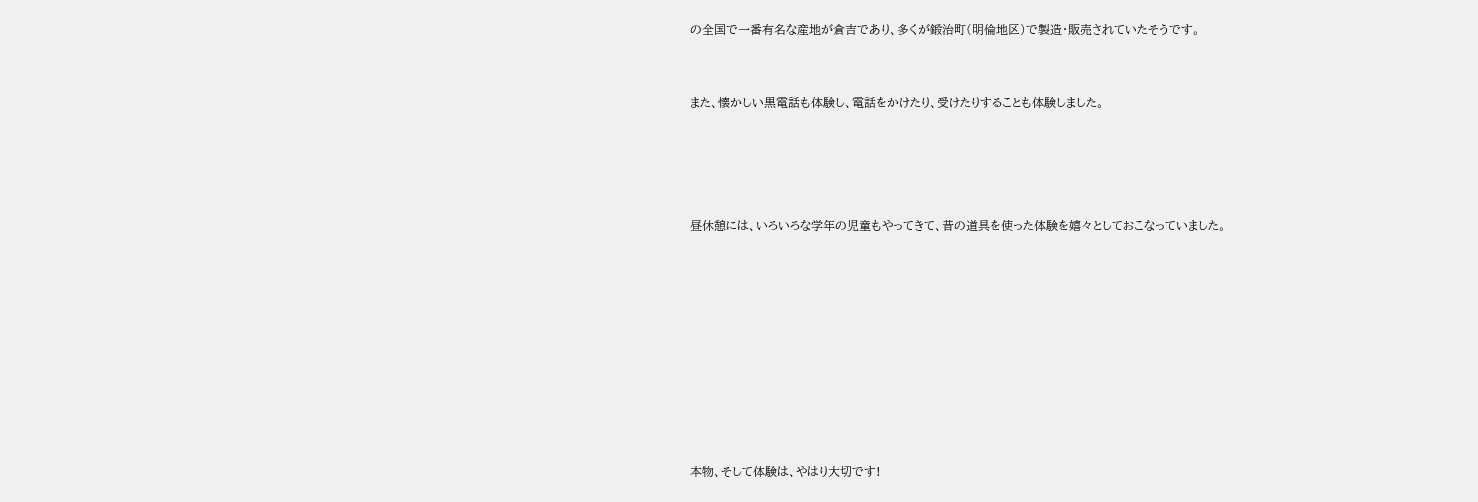の全国で一番有名な産地が倉吉であり、多くが鍛治町(明倫地区)で製造・販売されていたそうです。


また、懐かしい黒電話も体験し、電話をかけたり、受けたりすることも体験しました。




昼休憩には、いろいろな学年の児童もやってきて、昔の道具を使った体験を嬉々としておこなっていました。









本物、そして体験は、やはり大切です!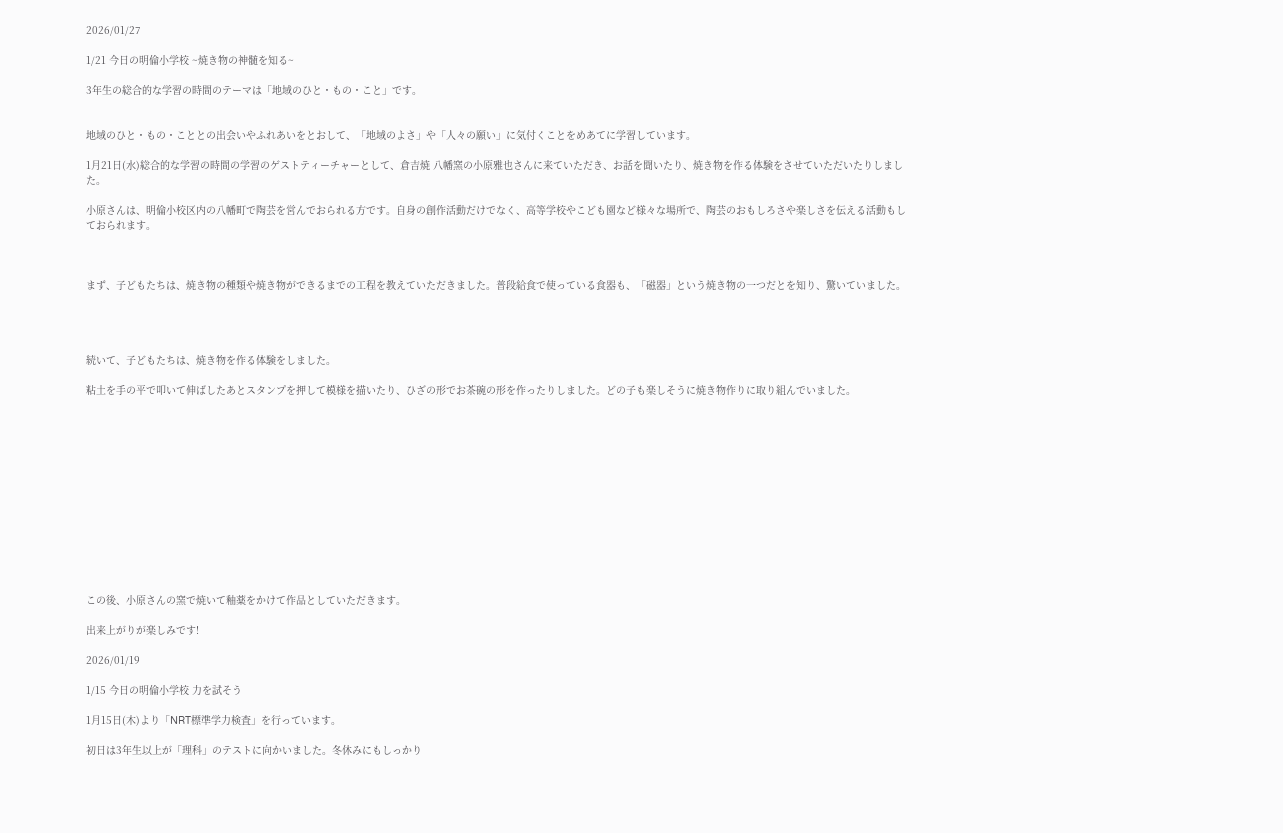2026/01/27

1/21 今日の明倫小学校 ~焼き物の神髄を知る~

3年生の総合的な学習の時間のテーマは「地域のひと・もの・こと」です。


地域のひと・もの・こととの出会いやふれあいをとおして、「地域のよさ」や「人々の願い」に気付くことをめあてに学習しています。

1月21日(水)総合的な学習の時間の学習のゲストティーチャーとして、倉吉焼 八幡窯の小原雅也さんに来ていただき、お話を聞いたり、焼き物を作る体験をさせていただいたりしました。

小原さんは、明倫小校区内の八幡町で陶芸を営んでおられる方です。自身の創作活動だけでなく、高等学校やこども園など様々な場所で、陶芸のおもしろさや楽しさを伝える活動もしておられます。



まず、子どもたちは、焼き物の種類や焼き物ができるまでの工程を教えていただきました。普段給食で使っている食器も、「磁器」という焼き物の一つだとを知り、驚いていました。




続いて、子どもたちは、焼き物を作る体験をしました。

粘土を手の平で叩いて伸ばしたあとスタンプを押して模様を描いたり、ひざの形でお茶碗の形を作ったりしました。どの子も楽しそうに焼き物作りに取り組んでいました。













この後、小原さんの窯で焼いて釉薬をかけて作品としていただきます。

出来上がりが楽しみです!

2026/01/19

1/15 今日の明倫小学校 力を試そう

1月15日(木)より「NRT標準学力検査」を行っています。

初日は3年生以上が「理科」のテストに向かいました。冬休みにもしっかり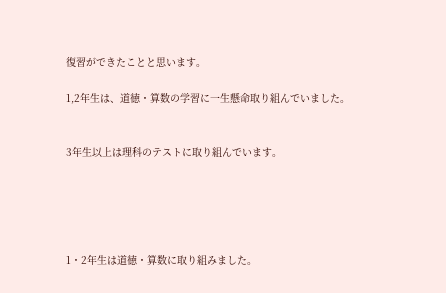復習ができたことと思います。

1,2年生は、道徳・算数の学習に一生懸命取り組んでいました。


3年生以上は理科のテストに取り組んでいます。





1・2年生は道徳・算数に取り組みました。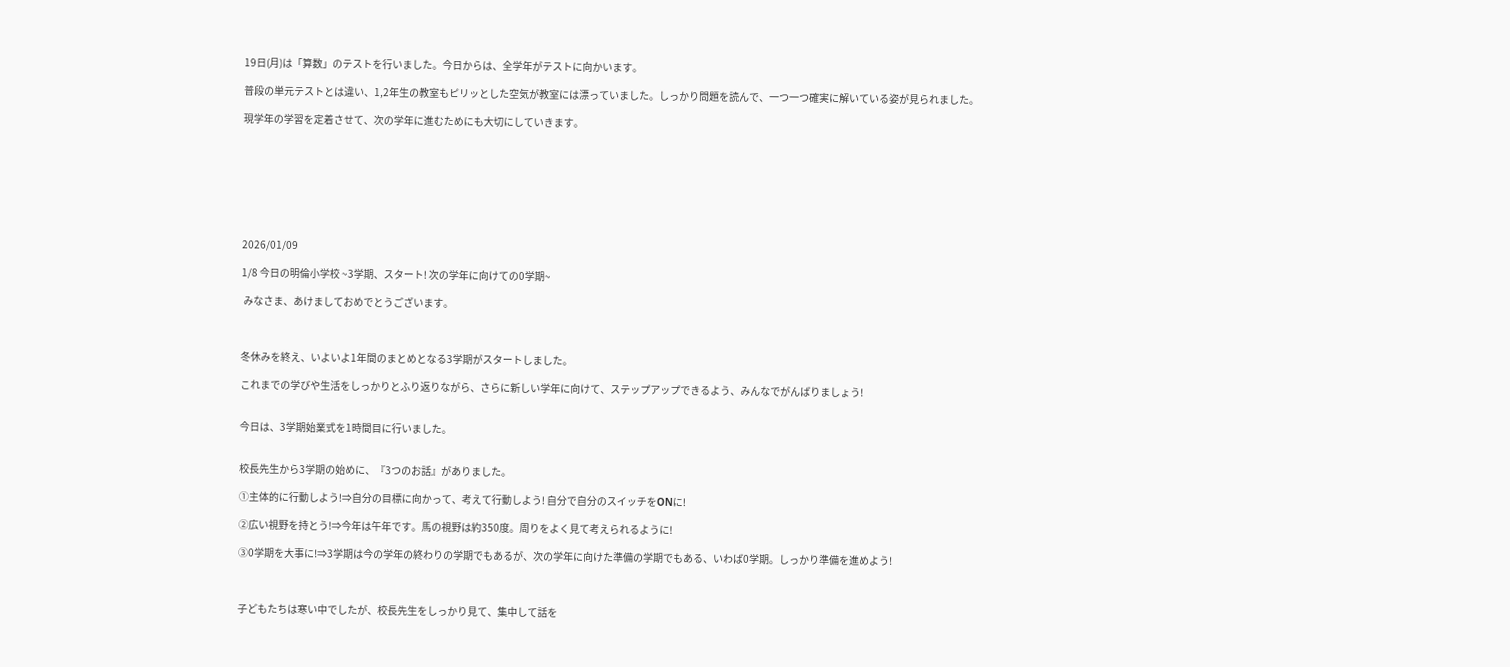19日(月)は「算数」のテストを行いました。今日からは、全学年がテストに向かいます。

普段の単元テストとは違い、1,2年生の教室もピリッとした空気が教室には漂っていました。しっかり問題を読んで、一つ一つ確実に解いている姿が見られました。

現学年の学習を定着させて、次の学年に進むためにも大切にしていきます。








2026/01/09

1/8 今日の明倫小学校 ~3学期、スタート! 次の学年に向けての0学期~

 みなさま、あけましておめでとうございます。



冬休みを終え、いよいよ1年間のまとめとなる3学期がスタートしました。

これまでの学びや生活をしっかりとふり返りながら、さらに新しい学年に向けて、ステップアップできるよう、みんなでがんばりましょう!


今日は、3学期始業式を1時間目に行いました。


校長先生から3学期の始めに、『3つのお話』がありました。

①主体的に行動しよう!⇒自分の目標に向かって、考えて行動しよう! 自分で自分のスイッチをONに!

②広い視野を持とう!⇒今年は午年です。馬の視野は約350度。周りをよく見て考えられるように!

③0学期を大事に!⇒3学期は今の学年の終わりの学期でもあるが、次の学年に向けた準備の学期でもある、いわば0学期。しっかり準備を進めよう!



子どもたちは寒い中でしたが、校長先生をしっかり見て、集中して話を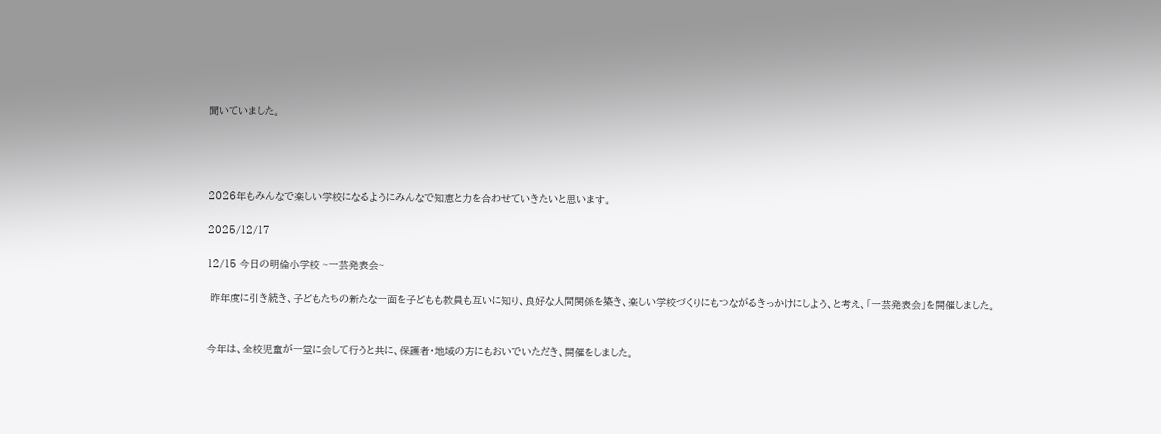聞いていました。




2026年もみんなで楽しい学校になるようにみんなで知恵と力を合わせていきたいと思います。

2025/12/17

12/15 今日の明倫小学校 ~一芸発表会~

 昨年度に引き続き、子どもたちの新たな一面を子どもも教員も互いに知り、良好な人間関係を築き、楽しい学校づくりにもつながるきっかけにしよう、と考え、「一芸発表会」を開催しました。


今年は、全校児童が一堂に会して行うと共に、保護者・地域の方にもおいでいただき、開催をしました。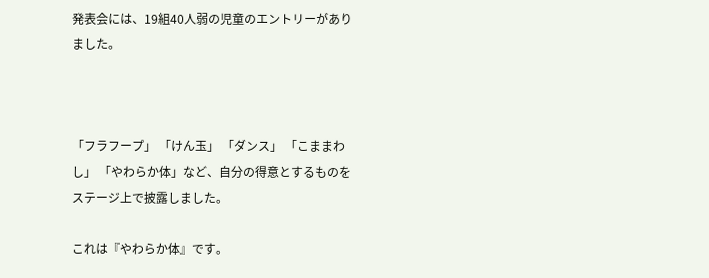発表会には、19組40人弱の児童のエントリーがありました。



「フラフープ」 「けん玉」 「ダンス」 「こままわし」 「やわらか体」など、自分の得意とするものをステージ上で披露しました。

これは『やわらか体』です。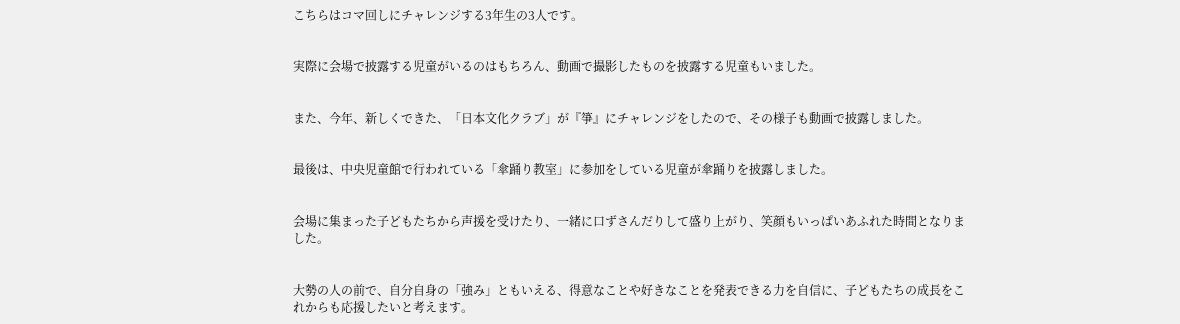こちらはコマ回しにチャレンジする3年生の3人です。


実際に会場で披露する児童がいるのはもちろん、動画で撮影したものを披露する児童もいました。


また、今年、新しくできた、「日本文化クラブ」が『箏』にチャレンジをしたので、その様子も動画で披露しました。


最後は、中央児童館で行われている「傘踊り教室」に参加をしている児童が傘踊りを披露しました。


会場に集まった子どもたちから声援を受けたり、一緒に口ずさんだりして盛り上がり、笑顔もいっぱいあふれた時間となりました。


大勢の人の前で、自分自身の「強み」ともいえる、得意なことや好きなことを発表できる力を自信に、子どもたちの成長をこれからも応援したいと考えます。